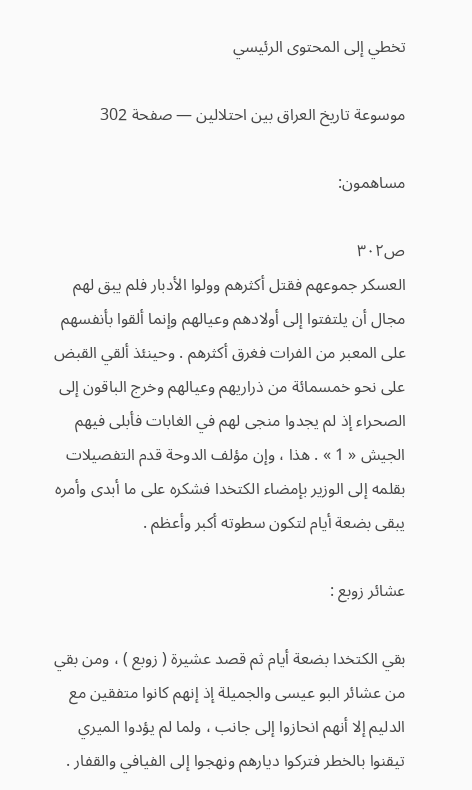تخطي إلى المحتوى الرئيسي

موسوعة تاريخ العراق بين احتلالين — صفحة 302

مساهمون:

ص٣٠٢
العسكر جموعهم فقتل أكثرهم وولوا الأدبار فلم يبق لهم مجال أن يلتفتوا إلى أولادهم وعيالهم وإنما ألقوا بأنفسهم على المعبر من الفرات فغرق أكثرهم . وحينئذ ألقي القبض على نحو خمسمائة من ذراريهم وعيالهم وخرج الباقون إلى الصحراء إذ لم يجدوا منجى لهم في الغابات فأبلى فيهم الجيش « 1 » . هذا ، وإن مؤلف الدوحة قدم التفصيلات بقلمه إلى الوزير بإمضاء الكتخدا فشكره على ما أبدى وأمره يبقى بضعة أيام لتكون سطوته أكبر وأعظم .

عشائر زوبع :

بقي الكتخدا بضعة أيام ثم قصد عشيرة ( زوبع ) ، ومن بقي من عشائر البو عيسى والجميلة إذ إنهم كانوا متفقين مع الدليم إلا أنهم انحازوا إلى جانب ، ولما لم يؤدوا الميري تيقنوا بالخطر فتركوا ديارهم ونهجوا إلى الفيافي والقفار .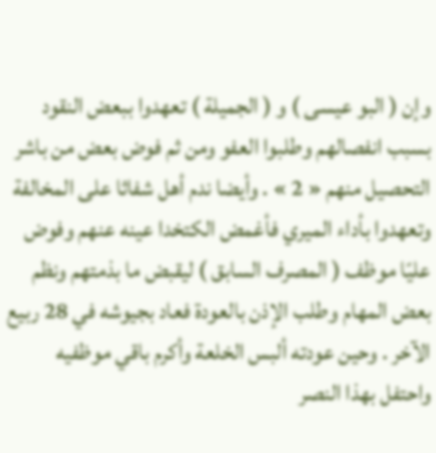وإن ( البو عيسى ) و ( الجميلة ) تعهدوا ببعض النقود بسبب انفصالهم وطلبوا العفو ومن ثم فوض بعض من باشر التحصيل منهم « 2 » . وأيضا ندم أهل شفاثا على المخالفة وتعهدوا بأداء الميري فأغمض الكتخدا عينه عنهم وفوض عليّا موظف ( المصرف السابق ) ليقبض ما بذمتهم ونظم بعض المهام وطلب الإذن بالعودة فعاد بجيوشه في 28 ربيع الآخر . وحين عودته ألبس الخلعة وأكرم باقي موظفيه واحتفل بهذا النصر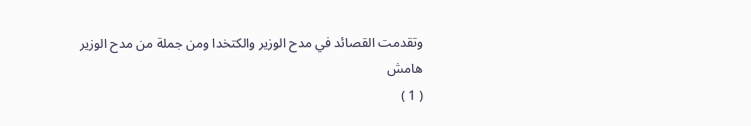وتقدمت القصائد في مدح الوزير والكتخدا ومن جملة من مدح الوزير
هامش
( 1 )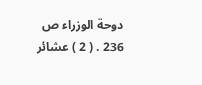دوحة الوزراء ص 236 . ( 2 ) عشائر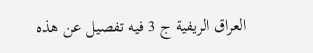العراق الريفية ج 3 فيه تفصيل عن هذه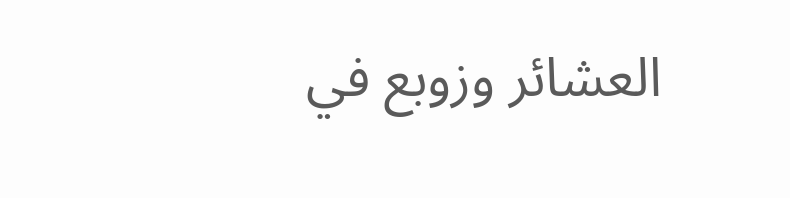العشائر وزوبع في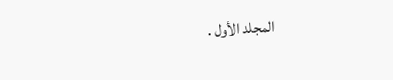المجلد الأول .